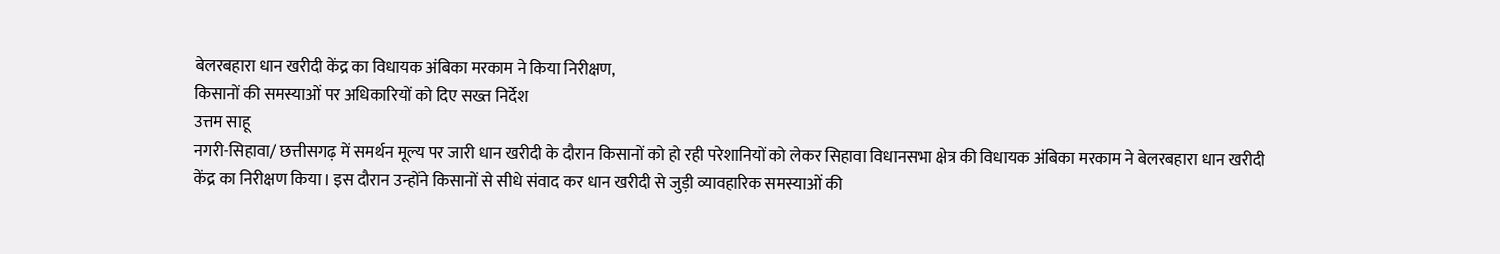बेलरबहारा धान खरीदी केंद्र का विधायक अंबिका मरकाम ने किया निरीक्षण,
किसानों की समस्याओं पर अधिकारियों को दिए सख्त निर्देश
उत्तम साहू
नगरी-सिहावा/ छत्तीसगढ़ में समर्थन मूल्य पर जारी धान खरीदी के दौरान किसानों को हो रही परेशानियों को लेकर सिहावा विधानसभा क्षेत्र की विधायक अंबिका मरकाम ने बेलरबहारा धान खरीदी केंद्र का निरीक्षण किया। इस दौरान उन्होंने किसानों से सीधे संवाद कर धान खरीदी से जुड़ी व्यावहारिक समस्याओं की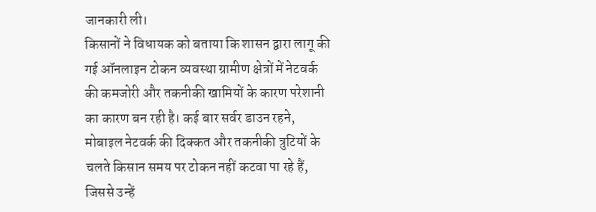जानकारी ली।
किसानों ने विधायक को बताया कि शासन द्वारा लागू की गई ऑनलाइन टोकन व्यवस्था ग्रामीण क्षेत्रों में नेटवर्क की कमजोरी और तकनीकी खामियों के कारण परेशानी का कारण बन रही है। कई बार सर्वर डाउन रहने, मोबाइल नेटवर्क की दिक्कत और तकनीकी त्रुटियों के चलते किसान समय पर टोकन नहीं कटवा पा रहे हैं, जिससे उन्हें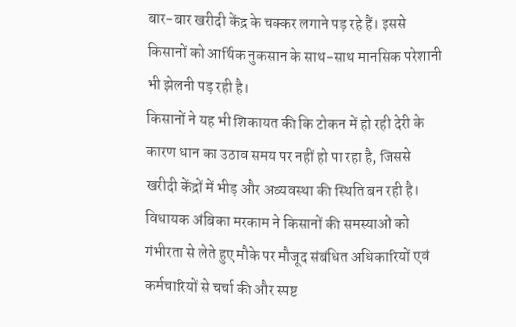बार-बार खरीदी केंद्र के चक्कर लगाने पड़ रहे हैं। इससे किसानों को आर्थिक नुकसान के साथ-साथ मानसिक परेशानी भी झेलनी पड़ रही है।
किसानों ने यह भी शिकायत की कि टोकन में हो रही देरी के कारण धान का उठाव समय पर नहीं हो पा रहा है, जिससे खरीदी केंद्रों में भीड़ और अव्यवस्था की स्थिति बन रही है।
विधायक अंबिका मरकाम ने किसानों की समस्याओं को गंभीरता से लेते हुए मौके पर मौजूद संबंधित अधिकारियों एवं कर्मचारियों से चर्चा की और स्पष्ट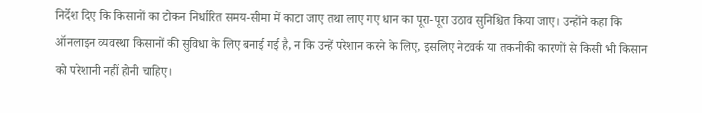निर्देश दिए कि किसानों का टोकन निर्धारित समय-सीमा में काटा जाए तथा लाए गए धान का पूरा-पूरा उठाव सुनिश्चित किया जाए। उन्होंने कहा कि ऑनलाइन व्यवस्था किसानों की सुविधा के लिए बनाई गई है, न कि उन्हें परेशान करने के लिए, इसलिए नेटवर्क या तकनीकी कारणों से किसी भी किसान को परेशानी नहीं होनी चाहिए।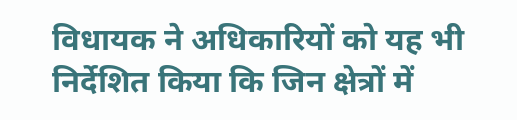विधायक ने अधिकारियों को यह भी निर्देशित किया कि जिन क्षेत्रों में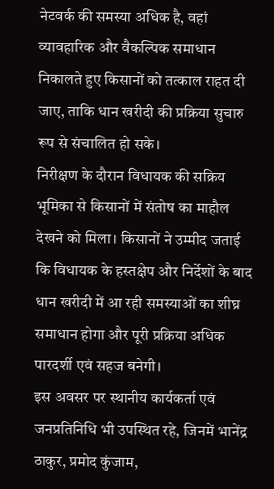नेटवर्क की समस्या अधिक है, वहां व्यावहारिक और वैकल्पिक समाधान निकालते हुए किसानों को तत्काल राहत दी जाए, ताकि धान खरीदी की प्रक्रिया सुचारु रूप से संचालित हो सके।
निरीक्षण के दौरान विधायक की सक्रिय भूमिका से किसानों में संतोष का माहौल देखने को मिला। किसानों ने उम्मीद जताई कि विधायक के हस्तक्षेप और निर्देशों के बाद धान खरीदी में आ रही समस्याओं का शीघ्र समाधान होगा और पूरी प्रक्रिया अधिक पारदर्शी एवं सहज बनेगी।
इस अवसर पर स्थानीय कार्यकर्ता एवं जनप्रतिनिधि भी उपस्थित रहे, जिनमें भानेंद्र ठाकुर, प्रमोद कुंजाम,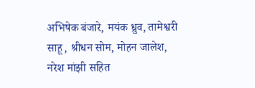अभिषेक बंजारे, मयंक ध्रुव, तामेश्वरी साहू, श्रीधन सोम, मोहन जालेश, नरेश मांझी सहित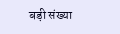बड़ी संख्या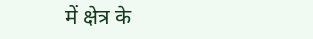में क्षेत्र के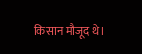किसान मौजूद थे।